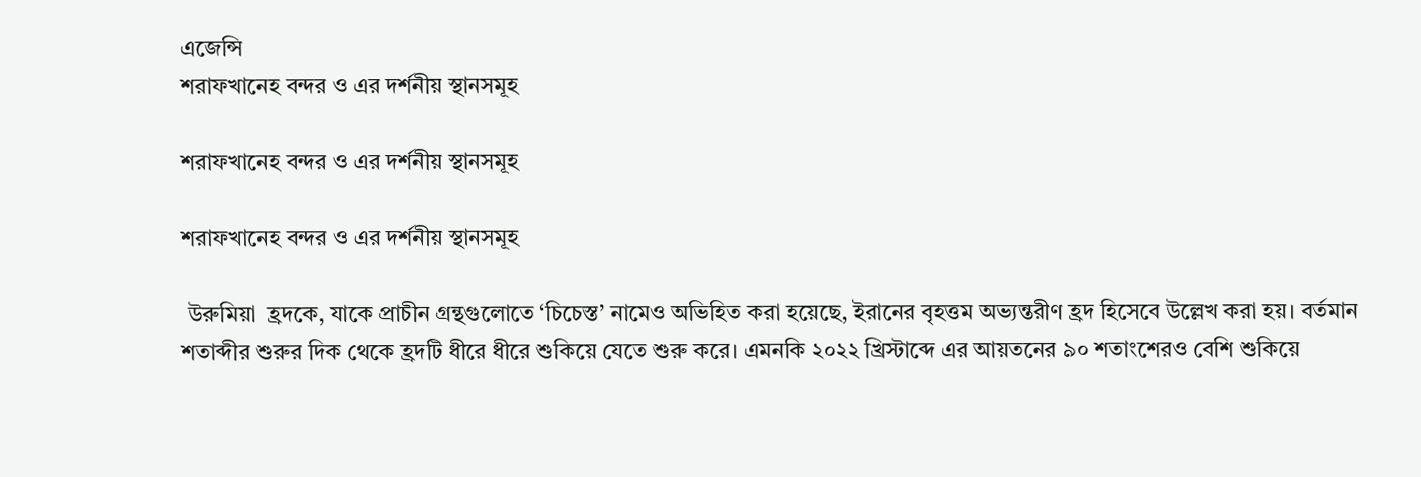এজেন্সি
শরাফখানেহ বন্দর ও এর দর্শনীয় স্থানসমূহ

শরাফখানেহ বন্দর ও এর দর্শনীয় স্থানসমূহ

শরাফখানেহ বন্দর ও এর দর্শনীয় স্থানসমূহ

 উরুমিয়া  হ্রদকে, যাকে প্রাচীন গ্রন্থগুলোতে ‘চিচেস্ত’ নামেও অভিহিত করা হয়েছে, ইরানের বৃহত্তম অভ্যন্তরীণ হ্রদ হিসেবে উল্লেখ করা হয়। বর্তমান শতাব্দীর শুরুর দিক থেকে হ্রদটি ধীরে ধীরে শুকিয়ে যেতে শুরু করে। এমনকি ২০২২ খ্রিস্টাব্দে এর আয়তনের ৯০ শতাংশেরও বেশি শুকিয়ে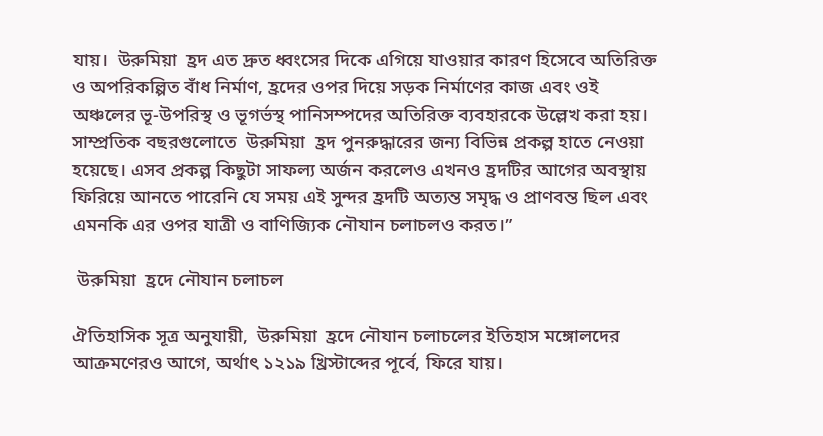যায়।  উরুমিয়া  হ্রদ এত দ্রুত ধ্বংসের দিকে এগিয়ে যাওয়ার কারণ হিসেবে অতিরিক্ত ও অপরিকল্পিত বাঁধ নির্মাণ, হ্রদের ওপর দিয়ে সড়ক নির্মাণের কাজ এবং ওই অঞ্চলের ভূ-উপরিস্থ ও ভূগর্ভস্থ পানিসম্পদের অতিরিক্ত ব্যবহারকে উল্লেখ করা হয়। সাম্প্রতিক বছরগুলোতে  উরুমিয়া  হ্রদ পুনরুদ্ধারের জন্য বিভিন্ন প্রকল্প হাতে নেওয়া হয়েছে। এসব প্রকল্প কিছুটা সাফল্য অর্জন করলেও এখনও হ্রদটির আগের অবস্থায় ফিরিয়ে আনতে পারেনি যে সময় এই সুন্দর হ্রদটি অত্যন্ত সমৃদ্ধ ও প্রাণবন্ত ছিল এবং এমনকি এর ওপর যাত্রী ও বাণিজ্যিক নৌযান চলাচলও করত।”

 উরুমিয়া  হ্রদে নৌযান চলাচল

ঐতিহাসিক সূত্র অনুযায়ী,  উরুমিয়া  হ্রদে নৌযান চলাচলের ইতিহাস মঙ্গোলদের আক্রমণেরও আগে, অর্থাৎ ১২১৯ খ্রিস্টাব্দের পূর্বে, ফিরে যায়।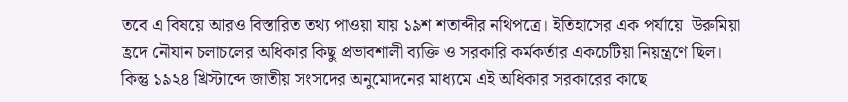তবে এ বিষয়ে আরও বিস্তারিত তথ্য পাওয়া যায় ১৯শ শতাব্দীর নথিপত্রে। ইতিহাসের এক পর্যায়ে  উরুমিয়া  হ্রদে নৌযান চলাচলের অধিকার কিছু প্রভাবশালী ব্যক্তি ও সরকারি কর্মকর্তার একচেটিয়া নিয়ন্ত্রণে ছিল। কিন্তু ১৯২৪ খ্রিস্টাব্দে জাতীয় সংসদের অনুমোদনের মাধ্যমে এই অধিকার সরকারের কাছে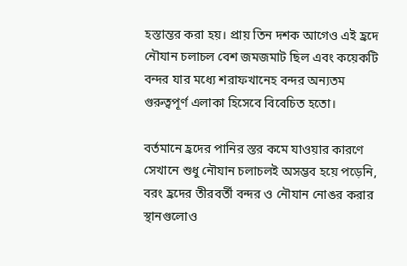হস্তান্তর করা হয়। প্রায় তিন দশক আগেও এই হ্রদে নৌযান চলাচল বেশ জমজমাট ছিল এবং কয়েকটি বন্দর যার মধ্যে শরাফখানেহ বন্দর অন্যতম গুরুত্বপূর্ণ এলাকা হিসেবে বিবেচিত হতো।

বর্তমানে হ্রদের পানির স্তর কমে যাওয়ার কারণে সেখানে শুধু নৌযান চলাচলই অসম্ভব হয়ে পড়েনি, বরং হ্রদের তীরবর্তী বন্দর ও নৌযান নোঙর করার স্থানগুলোও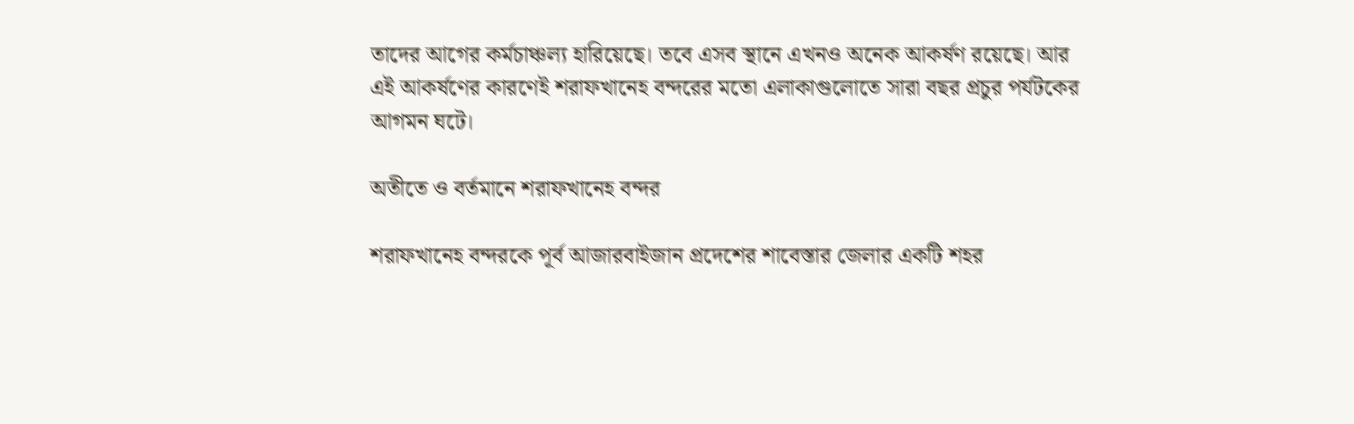তাদের আগের কর্মচাঞ্চল্য হারিয়েছে। তবে এসব স্থানে এখনও অনেক আকর্ষণ রয়েছে। আর এই আকর্ষণের কারণেই শরাফখানেহ বন্দরের মতো এলাকাগুলোতে সারা বছর প্রচুর পর্যটকের আগমন ঘটে।

অতীতে ও বর্তমানে শরাফখানেহ বন্দর

শরাফখানেহ বন্দরকে পূর্ব আজারবাইজান প্রদেশের শাবেস্তার জেলার একটি শহর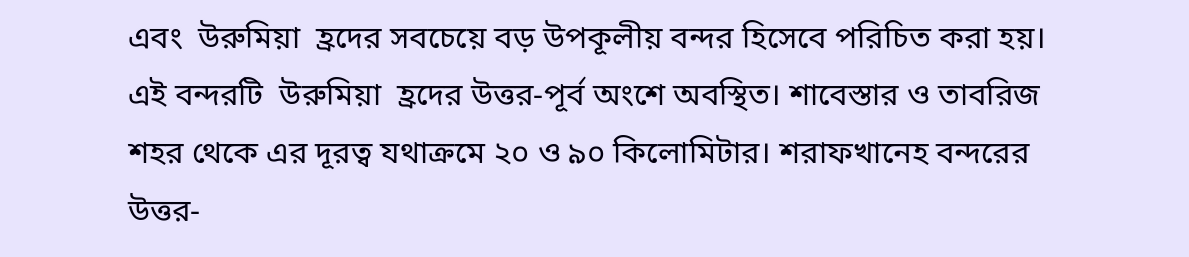এবং  উরুমিয়া  হ্রদের সবচেয়ে বড় উপকূলীয় বন্দর হিসেবে পরিচিত করা হয়। এই বন্দরটি  উরুমিয়া  হ্রদের উত্তর-পূর্ব অংশে অবস্থিত। শাবেস্তার ও তাবরিজ শহর থেকে এর দূরত্ব যথাক্রমে ২০ ও ৯০ কিলোমিটার। শরাফখানেহ বন্দরের উত্তর-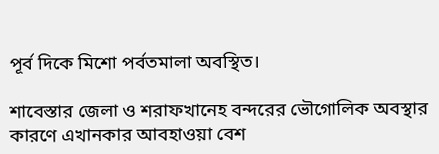পূর্ব দিকে মিশো পর্বতমালা অবস্থিত।

শাবেস্তার জেলা ও শরাফখানেহ বন্দরের ভৌগোলিক অবস্থার কারণে এখানকার আবহাওয়া বেশ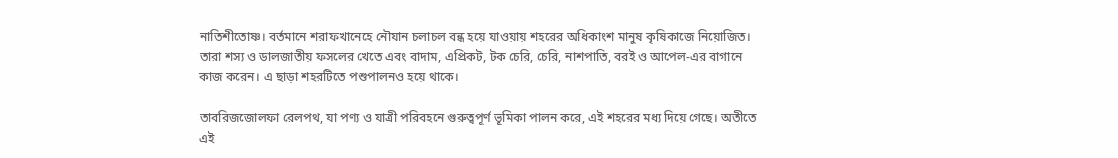নাতিশীতোষ্ণ। বর্তমানে শরাফখানেহে নৌযান চলাচল বন্ধ হয়ে যাওয়ায় শহরের অধিকাংশ মানুষ কৃষিকাজে নিয়োজিত। তারা শস্য ও ডালজাতীয় ফসলের খেতে এবং বাদাম, এপ্রিকট, টক চেরি, চেরি, নাশপাতি, বরই ও আপেল-এর বাগানে কাজ করেন। এ ছাড়া শহরটিতে পশুপালনও হয়ে থাকে।

তাবরিজজোলফা রেলপথ, যা পণ্য ও যাত্রী পরিবহনে গুরুত্বপূর্ণ ভূমিকা পালন করে, এই শহরের মধ্য দিয়ে গেছে। অতীতে এই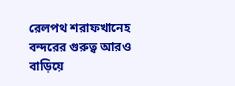রেলপথ শরাফখানেহ বন্দরের গুরুত্ব আরও বাড়িয়ে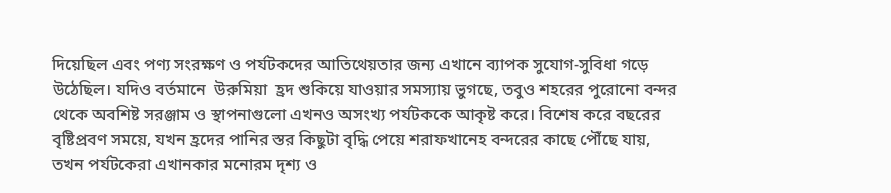দিয়েছিল এবং পণ্য সংরক্ষণ ও পর্যটকদের আতিথেয়তার জন্য এখানে ব্যাপক সুযোগ-সুবিধা গড়ে উঠেছিল। যদিও বর্তমানে  উরুমিয়া  হ্রদ শুকিয়ে যাওয়ার সমস্যায় ভুগছে, তবুও শহরের পুরোনো বন্দর থেকে অবশিষ্ট সরঞ্জাম ও স্থাপনাগুলো এখনও অসংখ্য পর্যটককে আকৃষ্ট করে। বিশেষ করে বছরের বৃষ্টিপ্রবণ সময়ে, যখন হ্রদের পানির স্তর কিছুটা বৃদ্ধি পেয়ে শরাফখানেহ বন্দরের কাছে পৌঁছে যায়, তখন পর্যটকেরা এখানকার মনোরম দৃশ্য ও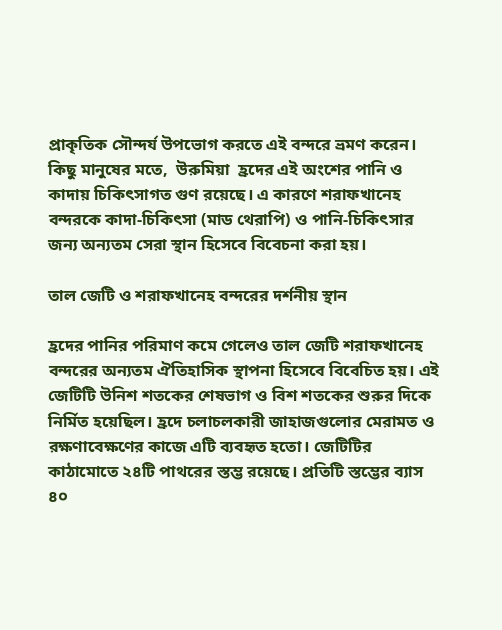প্রাকৃতিক সৌন্দর্য উপভোগ করতে এই বন্দরে ভ্রমণ করেন। কিছু মানুষের মতে,  উরুমিয়া  হ্রদের এই অংশের পানি ও কাদায় চিকিৎসাগত গুণ রয়েছে। এ কারণে শরাফখানেহ বন্দরকে কাদা-চিকিৎসা (মাড থেরাপি) ও পানি-চিকিৎসার জন্য অন্যতম সেরা স্থান হিসেবে বিবেচনা করা হয়।

তাল জেটি ও শরাফখানেহ বন্দরের দর্শনীয় স্থান

হ্রদের পানির পরিমাণ কমে গেলেও তাল জেটি শরাফখানেহ বন্দরের অন্যতম ঐতিহাসিক স্থাপনা হিসেবে বিবেচিত হয়। এই জেটিটি উনিশ শতকের শেষভাগ ও বিশ শতকের শুরুর দিকে নির্মিত হয়েছিল। হ্রদে চলাচলকারী জাহাজগুলোর মেরামত ও রক্ষণাবেক্ষণের কাজে এটি ব্যবহৃত হতো। জেটিটির কাঠামোতে ২৪টি পাথরের স্তম্ভ রয়েছে। প্রতিটি স্তম্ভের ব্যাস ৪০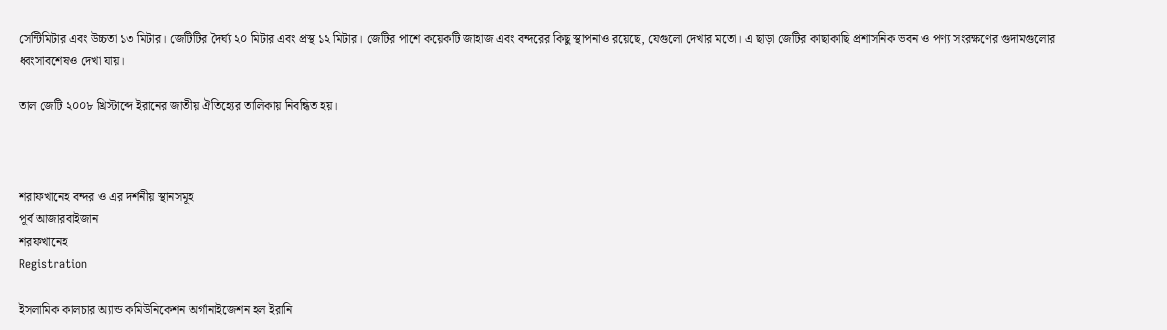সেন্টিমিটার এবং উচ্চতা ১৩ মিটার। জেটিটির দৈর্ঘ্য ২০ মিটার এবং প্রস্থ ১২ মিটার। জেটির পাশে কয়েকটি জাহাজ এবং বন্দরের কিছু স্থাপনাও রয়েছে, যেগুলো দেখার মতো। এ ছাড়া জেটির কাছাকাছি প্রশাসনিক ভবন ও পণ্য সংরক্ষণের গুদামগুলোর ধ্বংসাবশেষও দেখা যায়।

তাল জেটি ২০০৮ খ্রিস্টাব্দে ইরানের জাতীয় ঐতিহ্যের তালিকায় নিবন্ধিত হয়।



শরাফখানেহ বন্দর ও এর দর্শনীয় স্থানসমূহ
পূর্ব আজারবাইজান
শরফখানেহ
Registration

ইসলামিক কালচার অ্যান্ড কমিউনিকেশন অর্গানাইজেশন হল ইরানি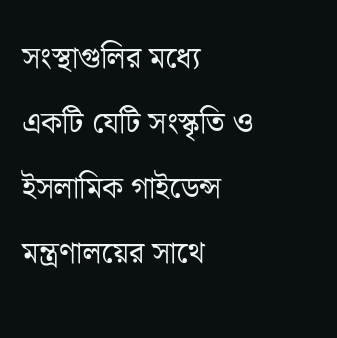সংস্থাগুলির মধ্যে একটি যেটি সংস্কৃতি ও ইসলামিক গাইডেন্স মন্ত্রণালয়ের সাথে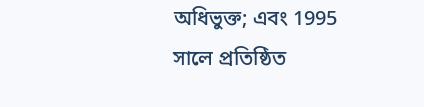অধিভুক্ত; এবং 1995 সালে প্রতিষ্ঠিত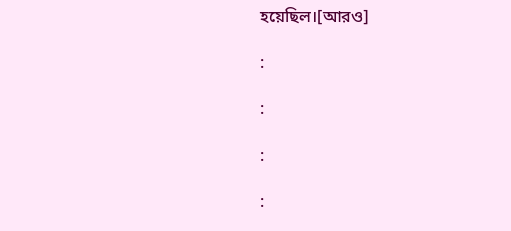হয়েছিল।[আরও]

:

:

:

: